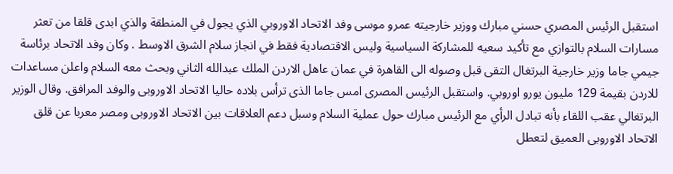استقبل الرئيس المصري حسني مبارك ووزير خارجيته عمرو موسى وفد الاتحاد الاوروبي الذي يجول في المنطقة والذي ابدى قلقا من تعثر مسارات السلام بالتوازي مع تأكيد سعيه للمشاركة السياسية وليس الاقتصادية فقط في انجاز سلام الشرق الاوسط . وكان وفد الاتحاد برئاسة جيمي جاما وزير خارجية البرتغال التقى قبل وصوله الى القاهرة في عمان عاهل الاردن الملك عبدالله الثاني وبحث معه السلام واعلن مساعدات للاردن بقيمة 129 مليون يورو اوروبي. واستقبل الرئيس المصرى امس جاما الذى ترأس بلاده حاليا الاتحاد الاوروبى والوفد المرافق. وقال الوزير البرتغالي عقب اللقاء بأنه تبادل الرأي مع الرئيس مبارك حول عملية السلام وسبل دعم العلاقات بين الاتحاد الاوروبى ومصر معربا عن قلق الاتحاد الاوروبى العميق لتعطل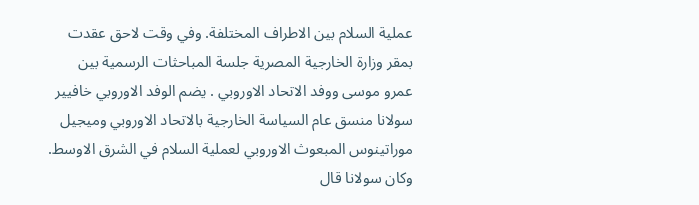عملية السلام بين الاطراف المختلفة. وفي وقت لاحق عقدت بمقر وزارة الخارجية المصرية جلسة المباحثات الرسمية بين عمرو موسى ووفد الاتحاد الاوروبي . يضم الوفد الاوروبي خافيير سولانا منسق عام السياسة الخارجية بالاتحاد الاوروبي وميجيل موراتينوس المبعوث الاوروبي لعملية السلام في الشرق الاوسط. وكان سولانا قال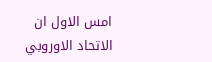امس الاول ان الاتحاد الاوروبي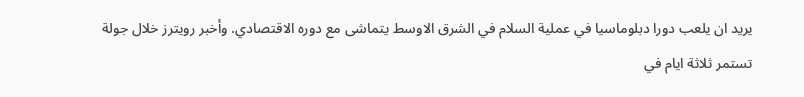يريد ان يلعب دورا دبلوماسيا في عملية السلام في الشرق الاوسط يتماشى مع دوره الاقتصادي. وأخبر رويترز خلال جولة تستمر ثلاثة ايام في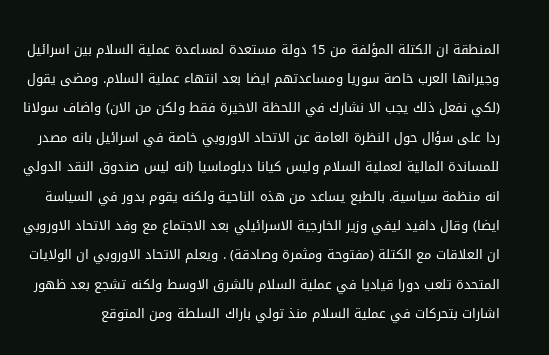المنطقة ان الكتلة المؤلفة من 15 دولة مستعدة لمساعدة عملية السلام بين اسرائيل وجيرانها العرب خاصة سوريا ومساعدتهم ايضا بعد انتهاء عملية السلام. ومضى يقول (لكي نفعل ذلك يجب الا نشارك في اللحظة الاخيرة فقط ولكن من الان) واضاف سولانا ردا على سؤال حول النظرة العامة عن الاتحاد الاوروبي خاصة في اسرائيل بانه مصدر للمساندة المالية لعملية السلام وليس كيانا دبلوماسيا (انه ليس صندوق النقد الدولي انه منظمة سياسية. بالطبع يساعد من هذه الناحية ولكنه يقوم بدور في السياسة ايضا) وقال دافيد ليفي وزير الخارجية الاسرائيلي بعد الاجتماع مع وفد الاتحاد الاوروبي ان العلاقات مع الكتلة (مفتوحة ومثمرة وصادقة) . ويعلم الاتحاد الاوروبي ان الولايات المتحدة تلعب دورا قياديا في عملية السلام بالشرق الاوسط ولكنه تشجع بعد ظهور اشارات بتحركات في عملية السلام منذ تولي باراك السلطة ومن المتوقع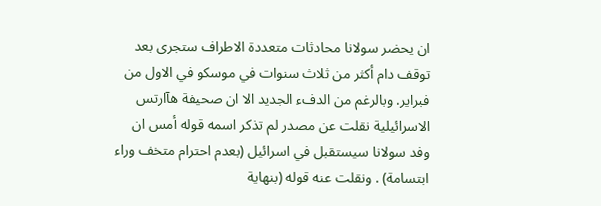ان يحضر سولانا محادثات متعددة الاطراف ستجرى بعد توقف دام أكثر من ثلاث سنوات في موسكو في الاول من فبراير. وبالرغم من الدفء الجديد الا ان صحيفة هآارتس الاسرائيلية نقلت عن مصدر لم تذكر اسمه قوله أمس ان وفد سولانا سيستقبل في اسرائيل (بعدم احترام متخف وراء ابتسامة) . ونقلت عنه قوله (بنهاية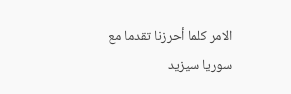الامر كلما أحرزنا تقدما مع سوريا سيزيد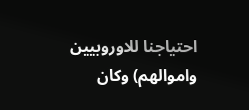احتياجنا للاوروبيين واموالهم) وكان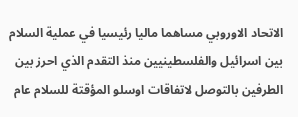الاتحاد الاوروبي مساهما ماليا رئيسيا في عملية السلام بين اسرائيل والفلسطينيين منذ التقدم الذي احرز بين الطرفين بالتوصل لاتفاقات اوسلو المؤقتة للسلام عام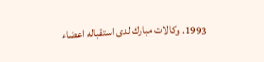1993. وكالات مبارك لدى استقباله اعضاء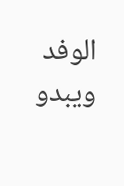الوفد ويبدو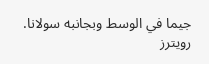جيما في الوسط وبجانبه سولانا. رويترز